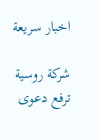اخبار سريعة

شركة روسية ترفع دعوى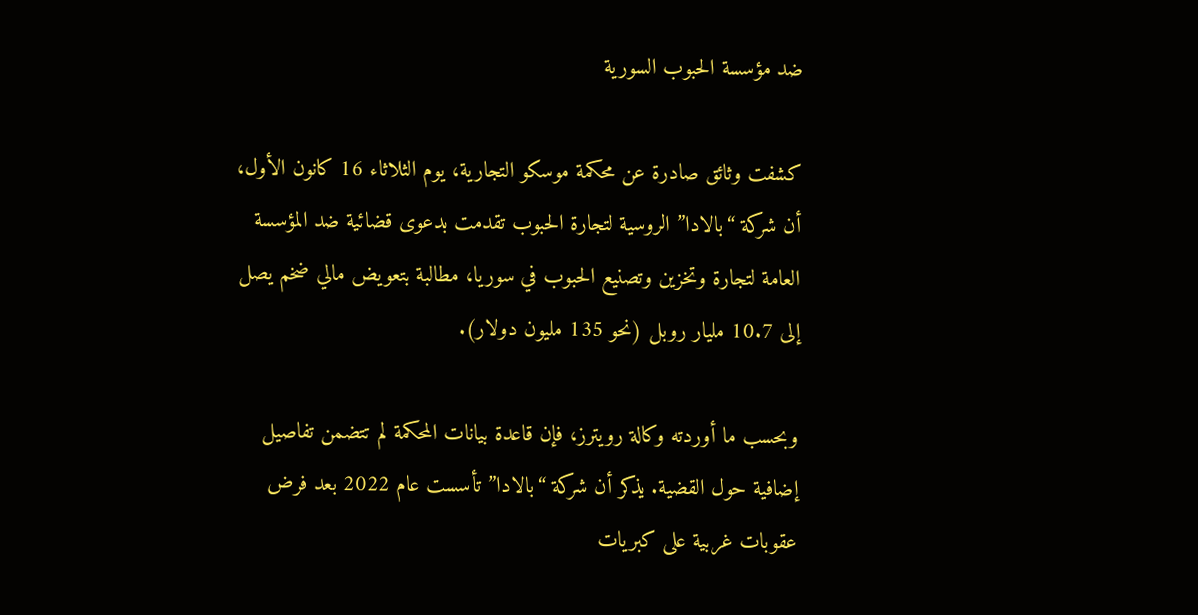ضد مؤسسة الحبوب السورية

كشفت وثائق صادرة عن محكمة موسكو التجارية، يوم الثلاثاء 16 كانون الأول، أن شركة “بالادا” الروسية لتجارة الحبوب تقدمت بدعوى قضائية ضد المؤسسة العامة لتجارة وتخزين وتصنيع الحبوب في سوريا، مطالبة بتعويض مالي ضخم يصل إلى 10.7 مليار روبل (نحو 135 مليون دولار).

وبحسب ما أوردته وكالة رويترز، فإن قاعدة بيانات المحكمة لم تتضمن تفاصيل إضافية حول القضية. يذكر أن شركة “بالادا” تأسست عام 2022 بعد فرض عقوبات غربية على كبريات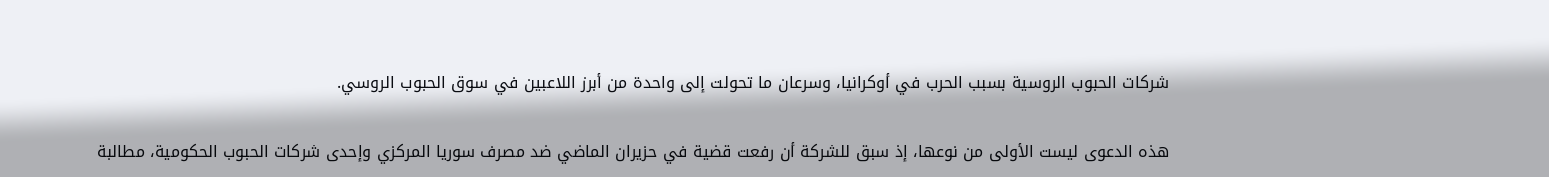شركات الحبوب الروسية بسبب الحرب في أوكرانيا، وسرعان ما تحولت إلى واحدة من أبرز اللاعبين في سوق الحبوب الروسي.

هذه الدعوى ليست الأولى من نوعها، إذ سبق للشركة أن رفعت قضية في حزيران الماضي ضد مصرف سوريا المركزي وإحدى شركات الحبوب الحكومية، مطالبة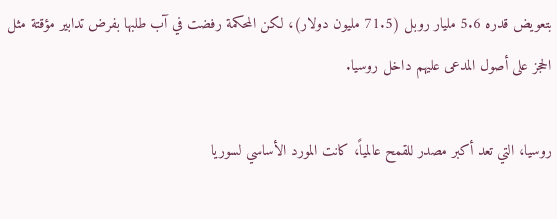بتعويض قدره 5.6 مليار روبل (71.5 مليون دولار)، لكن المحكمة رفضت في آب طلبها بفرض تدابير مؤقتة مثل الحجز على أصول المدعى عليهم داخل روسيا.

روسيا، التي تعد أكبر مصدر للقمح عالمياً، كانت المورد الأساسي لسوريا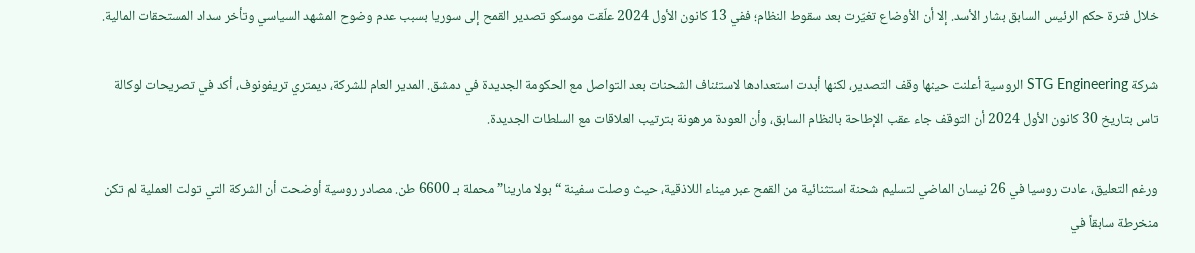خلال فترة حكم الرئيس السابق بشار الأسد. إلا أن الأوضاع تغيّرت بعد سقوط النظام؛ ففي 13 كانون الأول 2024 علّقت موسكو تصدير القمح إلى سوريا بسبب عدم وضوح المشهد السياسي وتأخر سداد المستحقات المالية.

شركة STG Engineering الروسية أعلنت حينها وقف التصدير، لكنها أبدت استعدادها لاستئناف الشحنات بعد التواصل مع الحكومة الجديدة في دمشق. المدير العام للشركة، ديمتري تريفونوف، أكد في تصريحات لوكالة تاس بتاريخ 30 كانون الأول 2024 أن التوقف جاء عقب الإطاحة بالنظام السابق، وأن العودة مرهونة بترتيب العلاقات مع السلطات الجديدة.

ورغم التعليق، عادت روسيا في 26 نيسان الماضي لتسليم شحنة استثنائية من القمح عبر ميناء اللاذقية، حيث وصلت سفينة “بولا مارينا” محملة بـ 6600 طن. مصادر روسية أوضحت أن الشركة التي تولت العملية لم تكن منخرطة سابقاً في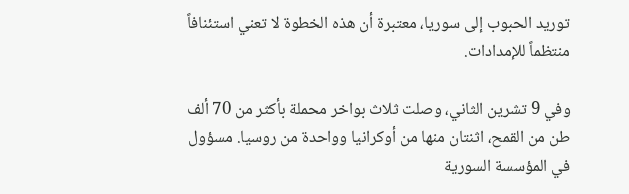توريد الحبوب إلى سوريا، معتبرة أن هذه الخطوة لا تعني استئنافاً منتظماً للإمدادات.

وفي 9 تشرين الثاني، وصلت ثلاث بواخر محملة بأكثر من 70 ألف طن من القمح، اثنتان منها من أوكرانيا وواحدة من روسيا. مسؤول في المؤسسة السورية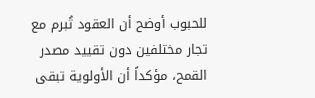للحبوب أوضح أن العقود تُبرم مع تجار مختلفين دون تقييد مصدر القمح، مؤكداً أن الأولوية تبقى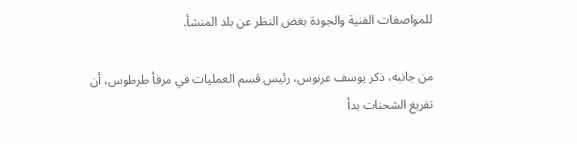للمواصفات الفنية والجودة بغض النظر عن بلد المنشأ.

من جانبه، ذكر يوسف عرنوس، رئيس قسم العمليات في مرفأ طرطوس، أن تفريغ الشحنات بدأ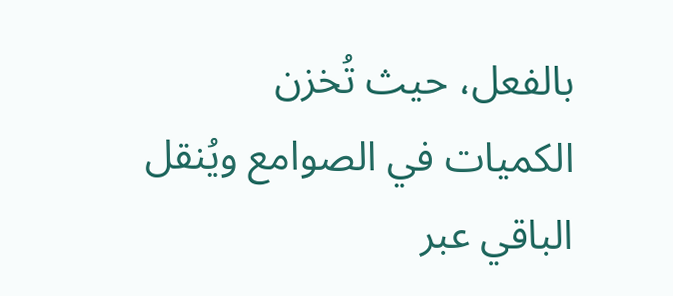بالفعل، حيث تُخزن الكميات في الصوامع ويُنقل الباقي عبر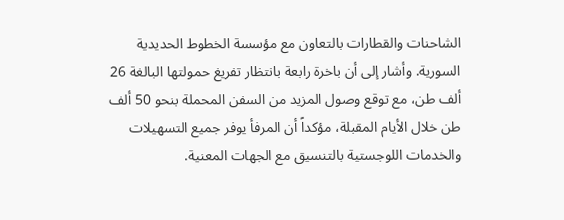الشاحنات والقطارات بالتعاون مع مؤسسة الخطوط الحديدية السورية. وأشار إلى أن باخرة رابعة بانتظار تفريغ حمولتها البالغة 26 ألف طن، مع توقع وصول المزيد من السفن المحملة بنحو 50 ألف طن خلال الأيام المقبلة، مؤكداً أن المرفأ يوفر جميع التسهيلات والخدمات اللوجستية بالتنسيق مع الجهات المعنية.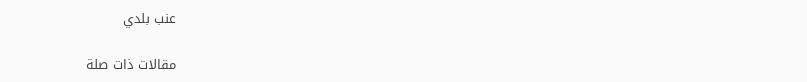عنب بلدي

مقالات ذات صلة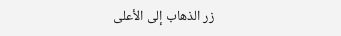زر الذهاب إلى الأعلى